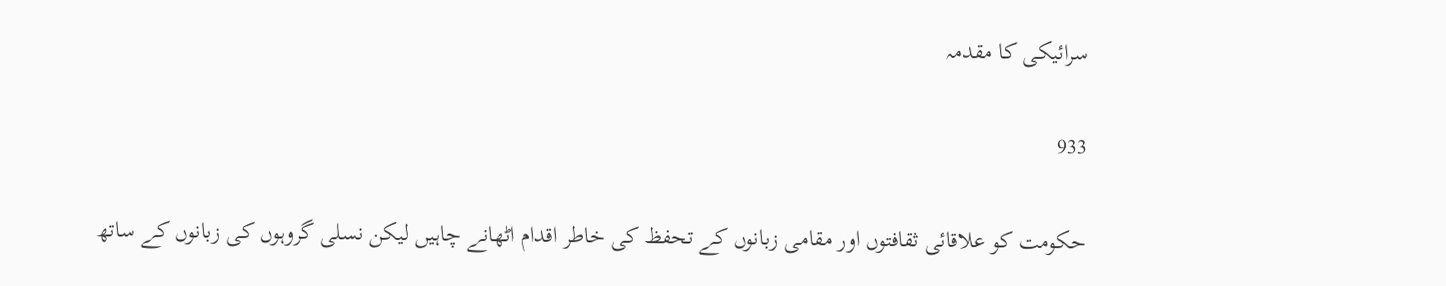سرائیکی کا مقدمہ

933

حکومت کو علاقائی ثقافتوں اور مقامی زبانوں کے تحفظ کی خاطر اقدام اٹھانے چاہیں لیکن نسلی گروہوں کی زبانوں کے ساتھ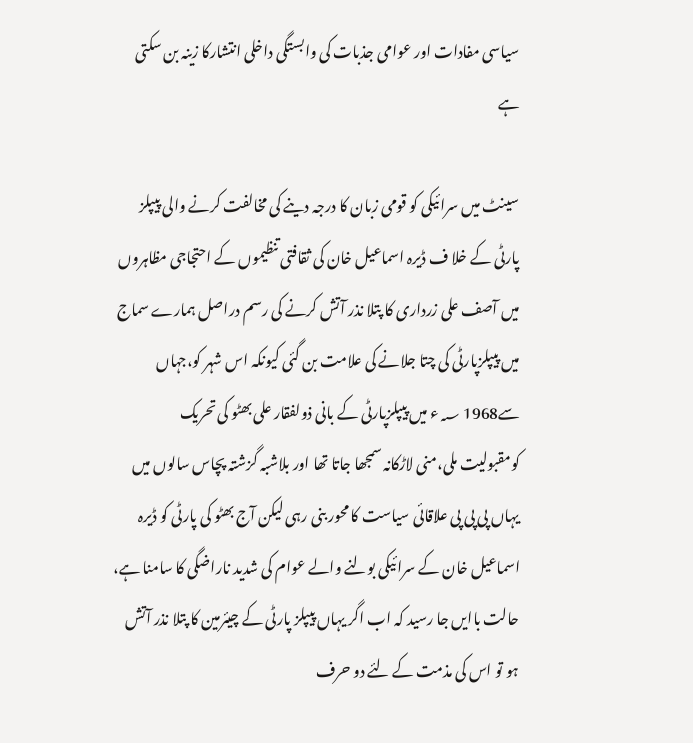سیاسی مفادات اور عوامی جذبات کی وابستگی داخلی انتشارکا زینہ بن سکتی ہے

سینٹ میں سرائیکی کو قومی زبان کا درجہ دینے کی مخالفت کرنے والی پیپلز پارٹی کے خلا ف ڈیرہ اسماعیل خان کی ثقافتی تنظیموں کے احتجاجی مظاہروں میں آصف علی زرداری کا پتلا نذر آتش کرنے کی رسم دراصل ہمارے سماج میں پیپلزپارٹی کی چتا جلانے کی علامت بن گئی کیونکہ اس شہر کو،جہاں سے1968 ؁ء میں پیپلزپارٹی کے بانی ذولفقار علی بھٹو کی تحریک کومقبولیت ملی،منی لاڑکانہ سمجھا جاتا تھا اور بلاشبہ گزشتہ پچاس سالوں میں یہاں پی پی پی علاقائی سیاست کا محور بنی رہی لیکن آج بھٹو کی پارٹی کو ڈیرہ اسماعیل خان کے سرائیکی بولنے والے عوام کی شدید ناراضگی کا سامنا ہے، حالت باایں جا رسید کہ اب اگر یہاں پیپلز پارٹی کے چیئرمین کا پتلا نذر آتش ہو تو اس کی مذمت کے لئے دو حرف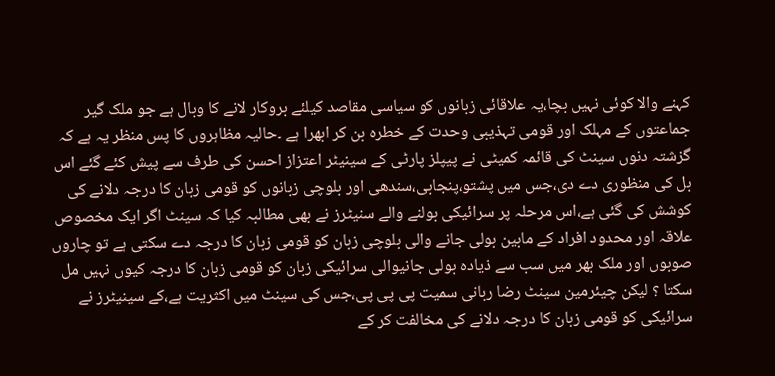کہنے والا کوئی نہیں بچا،یہ علاقائی زبانوں کو سیاسی مقاصد کیلئے بروکار لانے کا وبال ہے جو ملک گیر جماعتوں کے مہلک اور قومی تہذیبی وحدت کے خطرہ بن کر ابھرا ہے ۔حالیہ مظاہروں کا پس منظر یہ ہے کہ گزشتہ دنوں سینٹ کی قائمہ کمیٹی نے پیپلز پارٹی کے سینیٹر اعتزاز احسن کی طرف سے پیش کئے گئے اس بل کی منظوری دے دی،جس میں پشتو،پنجابی،سندھی اور بلوچی زبانوں کو قومی زبان کا درجہ دلانے کی کوشش کی گئی ہے،اس مرحلہ پر سرائیکی بولنے والے سنیٹرز نے بھی مطالبہ کیا کہ سینٹ اگر ایک مخصوص علاقہ اور محدود افراد کے مابین بولی جانے والی بلوچی زبان کو قومی زبان کا درجہ دے سکتی ہے تو چاروں صوبوں اور ملک بھر میں سب سے ذیادہ بولی جانیوالی سرائیکی زبان کو قومی زبان کا درجہ کیوں نہیں مل سکتا ؟ لیکن چیئرمین سینٹ رضا ربانی سمیت پی پی پی،جس کی سینٹ میں اکثریت ہے،کے سینیٹرز نے سرائیکی کو قومی زبان کا درجہ دلانے کی مخالفت کر کے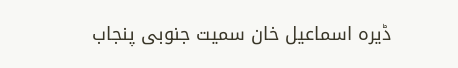ڈیرہ اسماعیل خان سمیت جنوبی پنجاب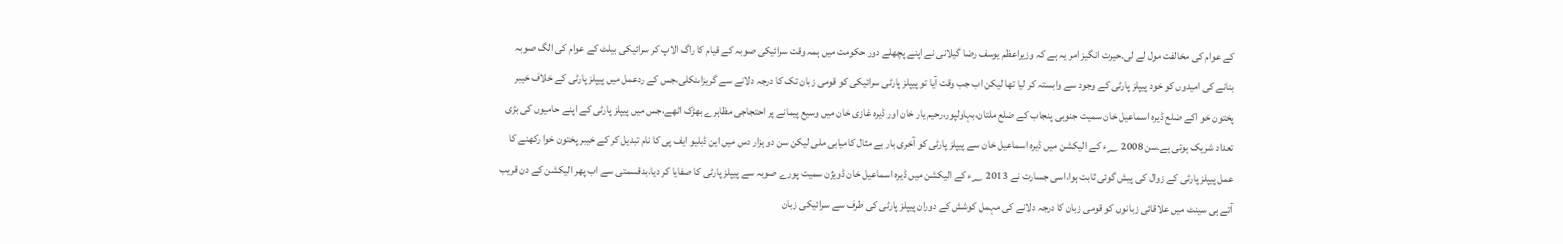کے عوام کی مخالفت مول لے لی۔حیرت انگیز امر یہ ہے کہ وزیراعظم یوسف رضا گیلانی نے اپنے پچھلے دور حکومت میں ہمہ وقت سرائیکی صوبہ کے قیام کا راگ الاپ کر سرائیکی بیلٹ کے عوام کی الگ صوبہ بنانے کی امیدوں کو خود پیپلز پارٹی کے وجود سے وابستہ کر لیا تھا لیکن اب جب وقت آیا تو پیپلز پارٹی سرائیکی کو قومی زبان تک کا درجہ دلانے سے گریزاںنکلی،جس کے ردعمل میں پیپلز پارٹی کے خلاف خیبر پختون خو اکے ضلع ڈیرہ اسماعیل خان سمیت جنوبی پنجاب کے ضلع ملتان،بہاولپور،رحیم یار خان اور ڈیرہ غازی خان میں وسیع پیمانے پر احتجاجی مظاہرے بھڑک اٹھے،جس میں پیپلز پارٹی کے اپنے حامیوں کی بڑی تعداد شریک ہوتی ہے۔سن 2008 ؁ء کے الیکشن میں ڈیرہ اسماعیل خان سے پیپلز پارٹی کو آخری بار بے مثال کامیابی ملی لیکن سن دو ہزار دس میں این ڈبلیو ایف پی کا نام تبدیل کر کے خیبر پختون خوا رکھنے کا عمل پیپلز پارٹی کے زوال کی پیش گوئی ثابت ہوا،اسی جسارت نے 2013 ؁ء کے الیکشن میں ڈیرہ اسماعیل خان ڈویژن سمیت پورے صوبہ سے پیپلز پارٹی کا صفایا کر دیا،بدقسمتی سے اب پھر الیکشن کے دن قریب آتے ہی سینٹ میں علاقائی زبانوں کو قومی زبان کا درجہ دلانے کی مہمل کوشش کے دوران پیپلز پارٹی کی طرف سے سرائیکی زبان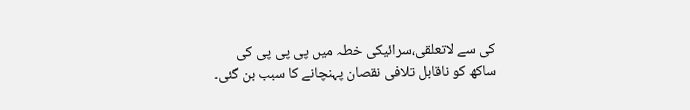کی سے لاتعلقی،سرائیکی خطہ میں پی پی پی کی ساکھ کو ناقابل تلافی نقصان پہنچانے کا سبب بن گئی۔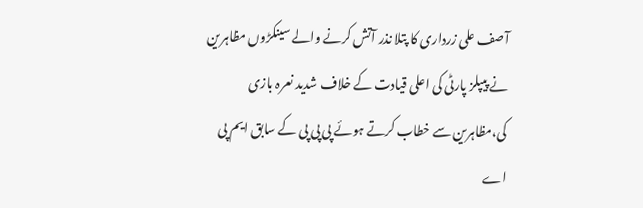آصف علی زرداری کا پتلا نذر آتش کرنے والے سینکڑوں مظاہرین نے پیپلز پارٹی کی اعلی قیادت کے خلاف شدید نعرہ بازی کی،مظاہرین سے خطاب کرتے ہوئے پی پی پی کے سابق ایم پی اے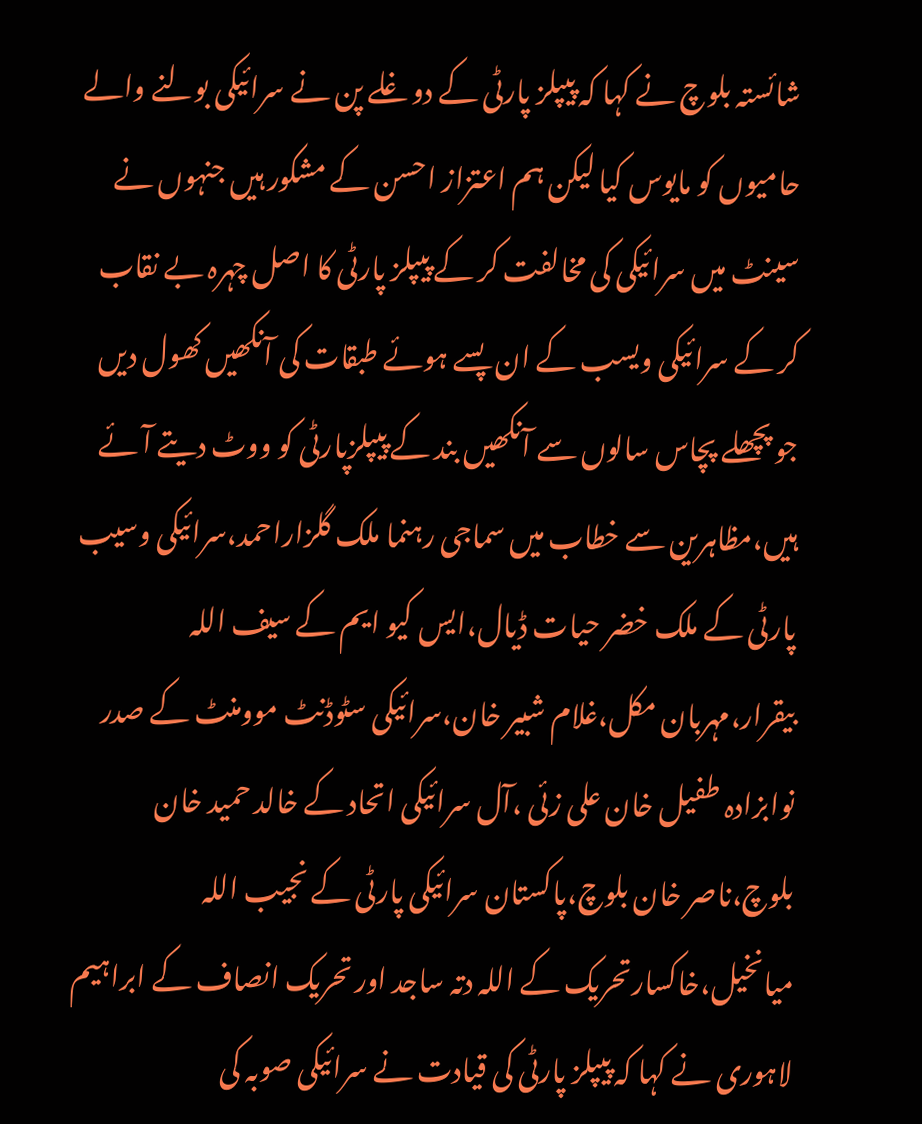شائستہ بلوچ نے کہا کہ پیپلز پارٹی کے دوغلے پن نے سرائیکی بولنے والے حامیوں کو مایوس کیا لیکن ہم اعتزاز احسن کے مشکور ہیں جنہوں نے سینٹ میں سرائیکی کی مخالفت کر کے پیپلز پارٹی کا اصل چہرہ بے نقاب کر کے سرائیکی ویسب کے ان پسے ہوئے طبقات کی آنکھیں کھول دیں جو پچھلے پچاس سالوں سے آنکھیں بند کے پیپلزپارٹی کو ووٹ دیتے آئے ہیں،مظاہرین سے خطاب میں سماجی رہنما ملک گلزاراحمد،سرائیکی وسیب پارٹی کے ملک خضر حیات ڈیال،ایس کیو ایم کے سیف اللہ بیقرار،مہربان مکل،غلام شبیر خان،سرائیکی سٹوڈنٹ موومنٹ کے صدر نوابزادہ طفیل خان علی زئی ،آل سرائیکی اتحاد کے خالد حمید خان بلوچ،ناصر خان بلوچ،پاکستان سرائیکی پارٹی کے نجیب اللہ میانخیل،خاکسارتحریک کے اللہ دتہ ساجد اور تحریک انصاف کے ابراہیم لاہوری نے کہا کہ پیپلز پارٹی کی قیادت نے سرائیکی صوبہ کی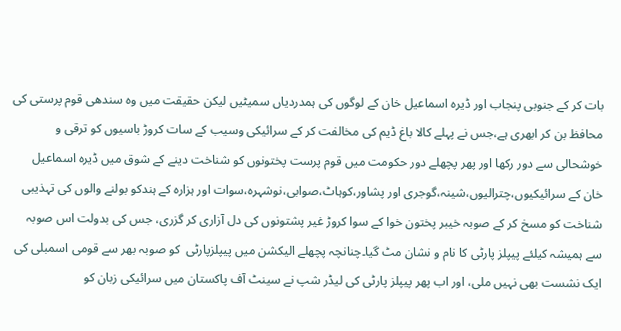بات کر کے جنوبی پنجاب اور ڈیرہ اسماعیل خان کے لوگوں کی ہمدردیاں سمیٹیں لیکن حقیقت میں وہ سندھی قوم پرستی کی محافظ بن کر ابھری ہے،جس نے پہلے کالا باغ ڈیم کی مخالفت کر کے سرائیکی وسیب کے سات کروڑ باسیوں کو ترقی و خوشحالی سے دور رکھا اور پھر پچھلے دور حکومت میں قوم پرست پختونوں کو شناخت دینے کے شوق میں ڈیرہ اسماعیل خان کے سرائیکیوں،چترالیوں،شینہ،گوجری اور پشاور،کوہاٹ،صوابی،نوشہرہ،سوات اور ہزارہ کے ہندکو بولنے والوں کی تہذیبی شناخت کو مسخ کر کے صوبہ خیبر پختون خوا کے سوا کروڑ غیر پشتونوں کی دل آزاری کر گزری، جس کی بدولت اس صوبہ سے ہمیشہ کیلئے پیپلز پارٹی کا نام و نشان مٹ گیا۔چنانچہ پچھلے الیکشن میں پیپلزپارٹی  کو صوبہ بھر سے قومی اسمبلی کی ایک نشست بھی نہیں ملی، اور اب پھر پیپلز پارٹی کی لیڈر شپ نے سینٹ آف پاکستان میں سرائیکی زبان کو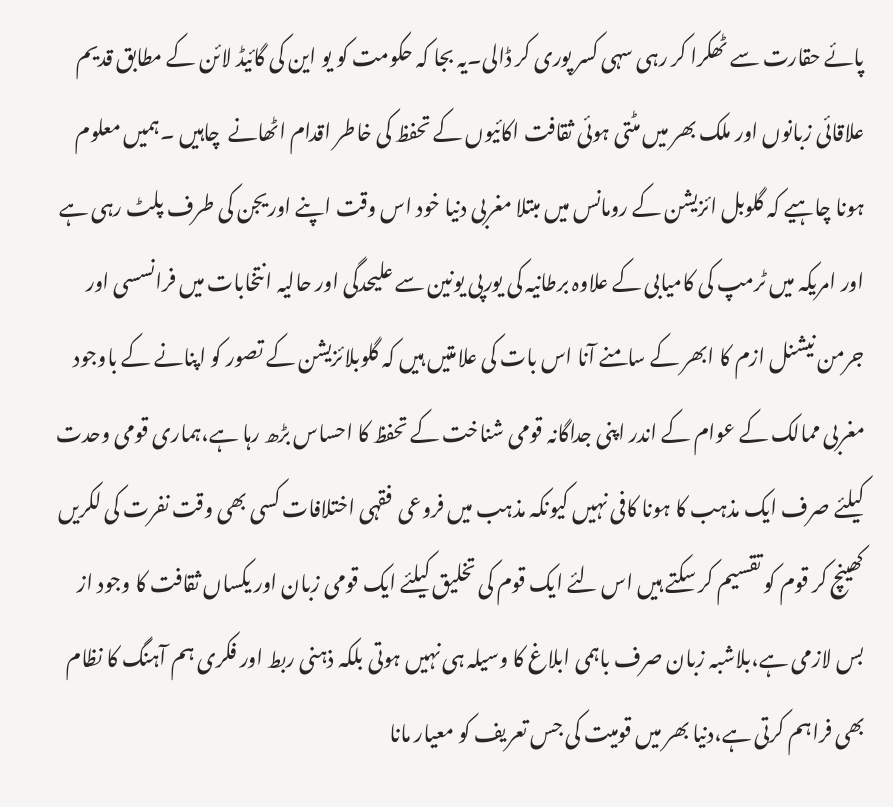پائے حقارت سے ٹھکرا کر رہی سہی کسر پوری کر ڈالی۔یہ بجا کہ حکومت کو یو این کی گائیڈ لائن کے مطابق قدیم علاقائی زبانوں اور ملک بھر میں مٹتی ہوئی ثقافت اکائیوں کے تحفظ کی خاطر اقدام اٹھانے  چاہیں ۔ہمیں معلوم ہونا چاہیے کہ گلوبل ائزیشن کے رومانس میں مبتلا مغربی دنیا خود اس وقت اپنے اوریجن کی طرف پلٹ رہی ہے اور امریکہ میں ٹرمپ کی کامیابی کے علاوہ برطانیہ کی یورپی یونین سے علیحدگی اور حالیہ انتخابات میں فرانسسی اور جرمن نیشنل ازم کا ابھر کے سامنے آنا اس بات کی علامتیں ہیں کہ گلوبلائزیشن کے تصور کو اپنانے کے باوجود مغربی ممالک کے عوام کے اندر اپنی جداگانہ قومی شناخت کے تحفظ کا احساس بڑھ رہا ہے،ہماری قومی وحدت کیلئے صرف ایک مذہب کا ہونا کافی نہیں کیونکہ مذہب میں فروعی  فقہی اختلافات کسی بھی وقت نفرت کی لکریں کھینچ کر قوم کو تقسیم کر سکتے ہیں اس لئے ایک قوم کی تخلیق کیلئے ایک قومی زبان اور یکساں ثقافت کا وجود از بس لازمی ہے،بلاشبہ زبان صرف باہمی ابلاغ کا وسیلہ ہی نہیں ہوتی بلکہ ذہنی ربط اور فکری ہم آہنگ کا نظام بھی فراہم کرتی ہے،دنیا بھر میں قومیت کی جس تعریف کو معیار مانا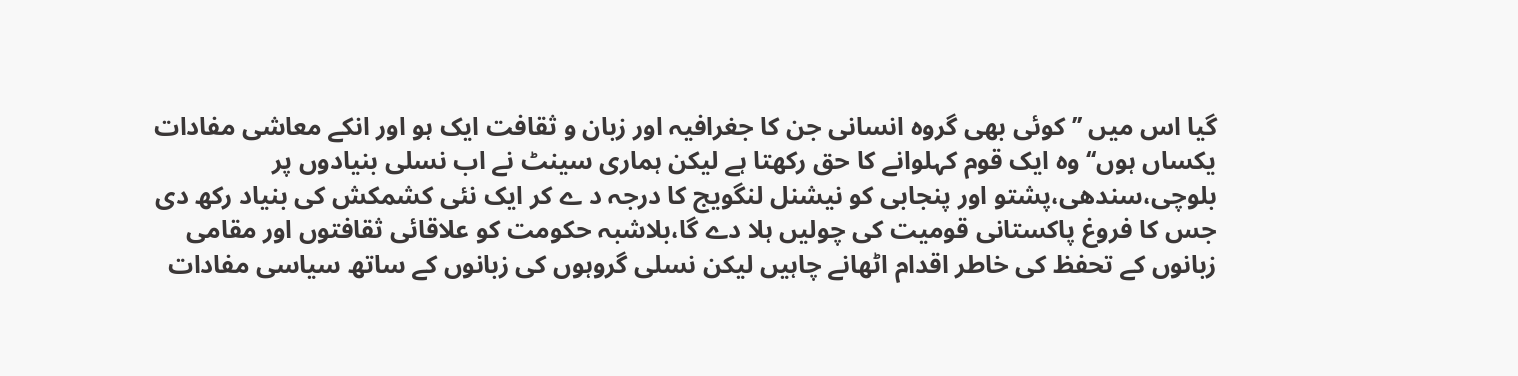گیا اس میں ’’کوئی بھی گروہ انسانی جن کا جغرافیہ اور زبان و ثقافت ایک ہو اور انکے معاشی مفادات یکساں ہوں‘‘ وہ ایک قوم کہلوانے کا حق رکھتا ہے لیکن ہماری سینٹ نے اب نسلی بنیادوں پر بلوچی،سندھی،پشتو اور پنجابی کو نیشنل لنگویج کا درجہ د ے کر ایک نئی کشمکش کی بنیاد رکھ دی جس کا فروغ پاکستانی قومیت کی چولیں ہلا دے گا،بلاشبہ حکومت کو علاقائی ثقافتوں اور مقامی زبانوں کے تحفظ کی خاطر اقدام اٹھانے چاہیں لیکن نسلی گروہوں کی زبانوں کے ساتھ سیاسی مفادات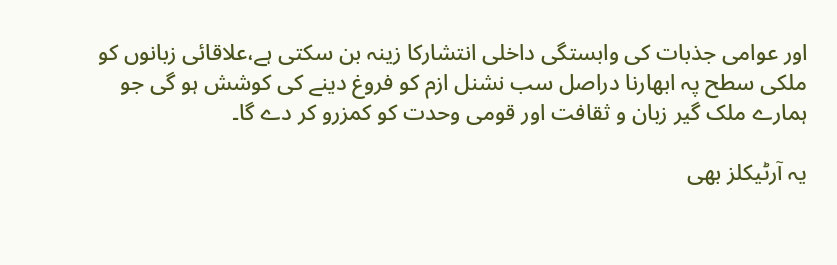اور عوامی جذبات کی وابستگی داخلی انتشارکا زینہ بن سکتی ہے،علاقائی زبانوں کو ملکی سطح پہ ابھارنا دراصل سب نشنل ازم کو فروغ دینے کی کوشش ہو گی جو ہمارے ملک گیر زبان و ثقافت اور قومی وحدت کو کمزرو کر دے گا۔

یہ آرٹیکلز بھی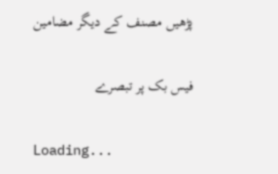پڑھیں مصنف کے دیگر مضامین

فیس بک پر تبصرے

Loading...